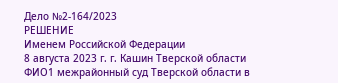Дело №2-164/2023
РЕШЕНИЕ
Именем Российской Федерации
8 августа 2023 г. г. Кашин Тверской области
ФИО1 межрайонный суд Тверской области в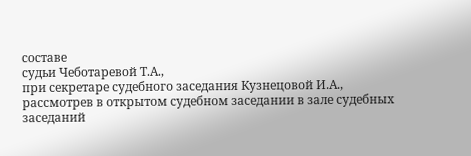составе
судьи Чеботаревой Т.А.,
при секретаре судебного заседания Кузнецовой И.А.,
рассмотрев в открытом судебном заседании в зале судебных заседаний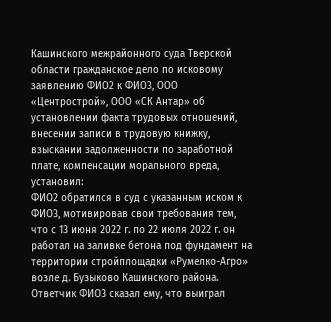Кашинского межрайонного суда Тверской области гражданское дело по исковому заявлению ФИО2 к ФИО3, ООО «Центрострой», ООО «СК Антар» об установлении факта трудовых отношений, внесении записи в трудовую книжку, взыскании задолженности по заработной плате, компенсации морального вреда,
установил:
ФИО2 обратился в суд с указанным иском к ФИО3, мотивировав свои требования тем, что с 13 июня 2022 г. по 22 июля 2022 г. он работал на заливке бетона под фундамент на территории стройплощадки «Румелко-Агро» возле д. Бузыково Кашинского района. Ответчик ФИО3 сказал ему, что выиграл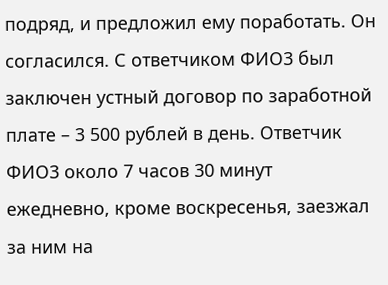подряд, и предложил ему поработать. Он согласился. С ответчиком ФИО3 был заключен устный договор по заработной плате – 3 500 рублей в день. Ответчик ФИО3 около 7 часов 30 минут ежедневно, кроме воскресенья, заезжал за ним на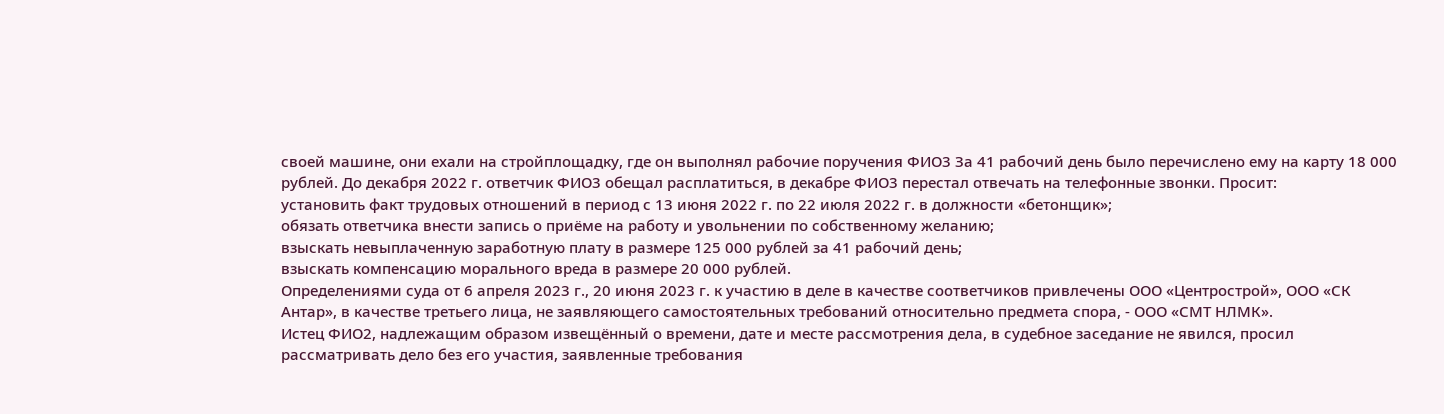своей машине, они ехали на стройплощадку, где он выполнял рабочие поручения ФИО3 За 41 рабочий день было перечислено ему на карту 18 000 рублей. До декабря 2022 г. ответчик ФИО3 обещал расплатиться, в декабре ФИО3 перестал отвечать на телефонные звонки. Просит:
установить факт трудовых отношений в период с 13 июня 2022 г. по 22 июля 2022 г. в должности «бетонщик»;
обязать ответчика внести запись о приёме на работу и увольнении по собственному желанию;
взыскать невыплаченную заработную плату в размере 125 000 рублей за 41 рабочий день;
взыскать компенсацию морального вреда в размере 20 000 рублей.
Определениями суда от 6 апреля 2023 г., 20 июня 2023 г. к участию в деле в качестве соответчиков привлечены ООО «Центрострой», ООО «СК Антар», в качестве третьего лица, не заявляющего самостоятельных требований относительно предмета спора, - ООО «СМТ НЛМК».
Истец ФИО2, надлежащим образом извещённый о времени, дате и месте рассмотрения дела, в судебное заседание не явился, просил рассматривать дело без его участия, заявленные требования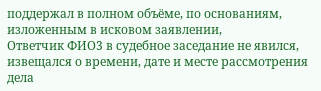поддержал в полном объёме, по основаниям, изложенным в исковом заявлении,
Ответчик ФИО3 в судебное заседание не явился, извещался о времени, дате и месте рассмотрения дела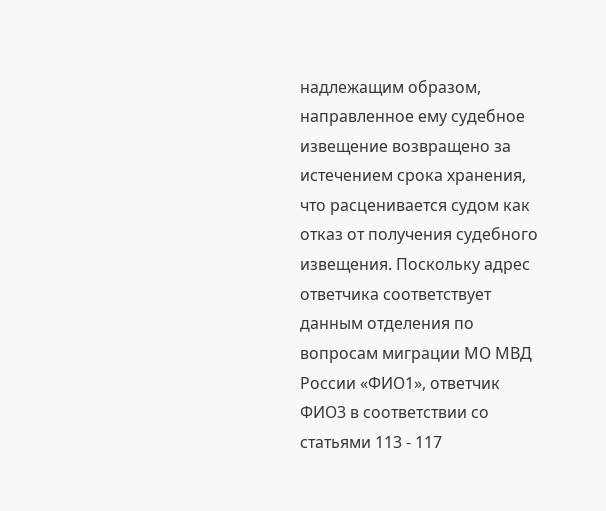надлежащим образом, направленное ему судебное извещение возвращено за истечением срока хранения, что расценивается судом как отказ от получения судебного извещения. Поскольку адрес ответчика соответствует данным отделения по вопросам миграции МО МВД России «ФИО1», ответчик ФИО3 в соответствии со статьями 113 - 117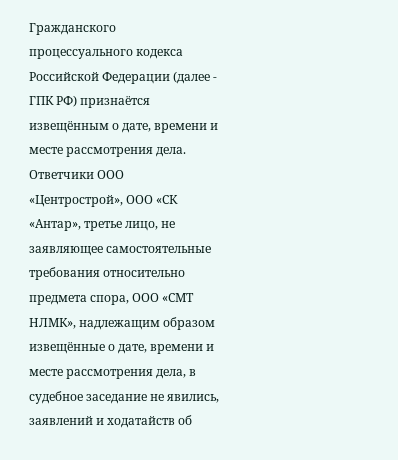Гражданского процессуального кодекса Российской Федерации (далее - ГПК РФ) признаётся извещённым о дате, времени и месте рассмотрения дела.
Ответчики ООО «Центрострой», ООО «СК «Антар», третье лицо, не заявляющее самостоятельные требования относительно предмета спора, ООО «СМТ НЛМК», надлежащим образом извещённые о дате, времени и месте рассмотрения дела, в судебное заседание не явились, заявлений и ходатайств об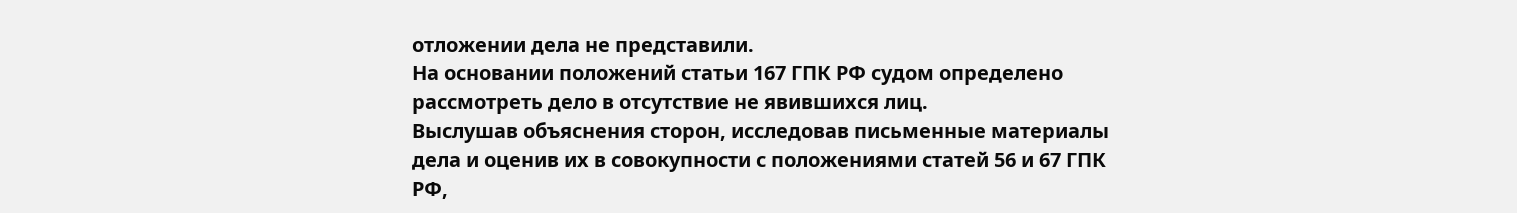отложении дела не представили.
На основании положений статьи 167 ГПК РФ судом определено рассмотреть дело в отсутствие не явившихся лиц.
Выслушав объяснения сторон, исследовав письменные материалы дела и оценив их в совокупности с положениями статей 56 и 67 ГПК РФ,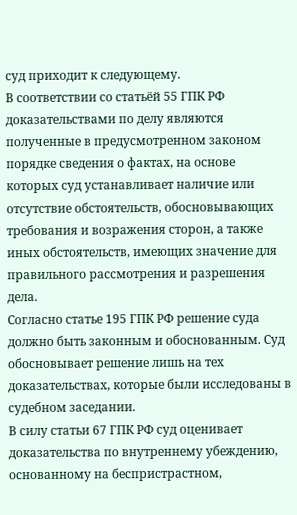суд приходит к следующему.
В соответствии со статьёй 55 ГПК РФ доказательствами по делу являются полученные в предусмотренном законом порядке сведения о фактах, на основе которых суд устанавливает наличие или отсутствие обстоятельств, обосновывающих требования и возражения сторон, а также иных обстоятельств, имеющих значение для правильного рассмотрения и разрешения дела.
Согласно статье 195 ГПК РФ решение суда должно быть законным и обоснованным. Суд обосновывает решение лишь на тех доказательствах, которые были исследованы в судебном заседании.
В силу статьи 67 ГПК РФ суд оценивает доказательства по внутреннему убеждению, основанному на беспристрастном,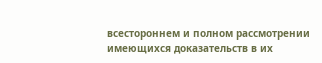всестороннем и полном рассмотрении имеющихся доказательств в их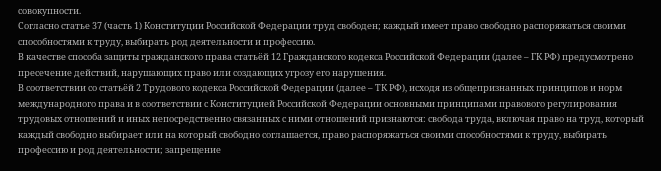совокупности.
Согласно статье 37 (часть 1) Конституции Российской Федерации труд свободен; каждый имеет право свободно распоряжаться своими способностями к труду, выбирать род деятельности и профессию.
В качестве способа защиты гражданского права статьёй 12 Гражданского кодекса Российской Федерации (далее – ГК РФ) предусмотрено пресечение действий, нарушающих право или создающих угрозу его нарушения.
В соответствии со статьёй 2 Трудового кодекса Российской Федерации (далее – ТК РФ), исходя из общепризнанных принципов и норм международного права и в соответствии с Конституцией Российской Федерации основными принципами правового регулирования трудовых отношений и иных непосредственно связанных с ними отношений признаются: свобода труда, включая право на труд, который каждый свободно выбирает или на который свободно соглашается, право распоряжаться своими способностями к труду, выбирать профессию и род деятельности; запрещение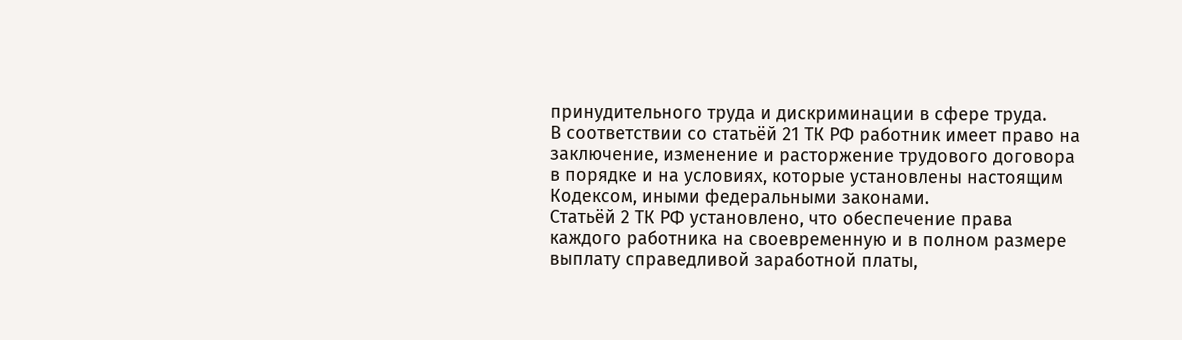принудительного труда и дискриминации в сфере труда.
В соответствии со статьёй 21 ТК РФ работник имеет право на заключение, изменение и расторжение трудового договора в порядке и на условиях, которые установлены настоящим Кодексом, иными федеральными законами.
Статьёй 2 ТК РФ установлено, что обеспечение права каждого работника на своевременную и в полном размере выплату справедливой заработной платы,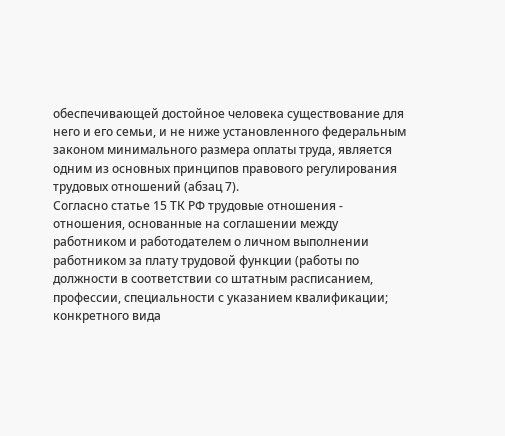обеспечивающей достойное человека существование для него и его семьи, и не ниже установленного федеральным законом минимального размера оплаты труда, является одним из основных принципов правового регулирования трудовых отношений (абзац 7).
Согласно статье 15 ТК РФ трудовые отношения - отношения, основанные на соглашении между работником и работодателем о личном выполнении работником за плату трудовой функции (работы по должности в соответствии со штатным расписанием, профессии, специальности с указанием квалификации; конкретного вида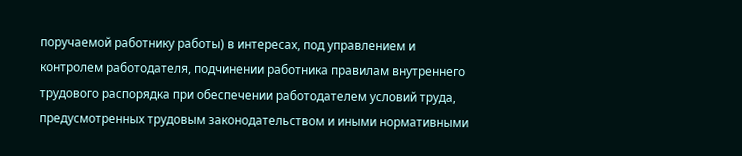поручаемой работнику работы) в интересах, под управлением и контролем работодателя, подчинении работника правилам внутреннего трудового распорядка при обеспечении работодателем условий труда, предусмотренных трудовым законодательством и иными нормативными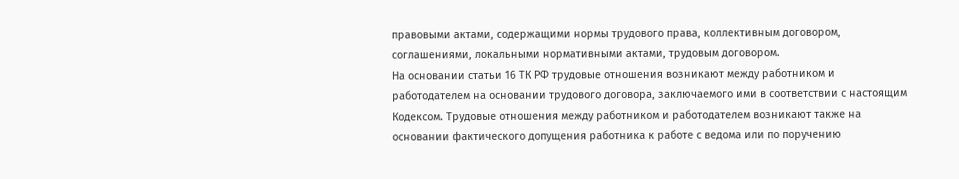правовыми актами, содержащими нормы трудового права, коллективным договором, соглашениями, локальными нормативными актами, трудовым договором.
На основании статьи 16 ТК РФ трудовые отношения возникают между работником и работодателем на основании трудового договора, заключаемого ими в соответствии с настоящим Кодексом. Трудовые отношения между работником и работодателем возникают также на основании фактического допущения работника к работе с ведома или по поручению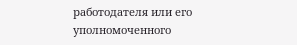работодателя или его уполномоченного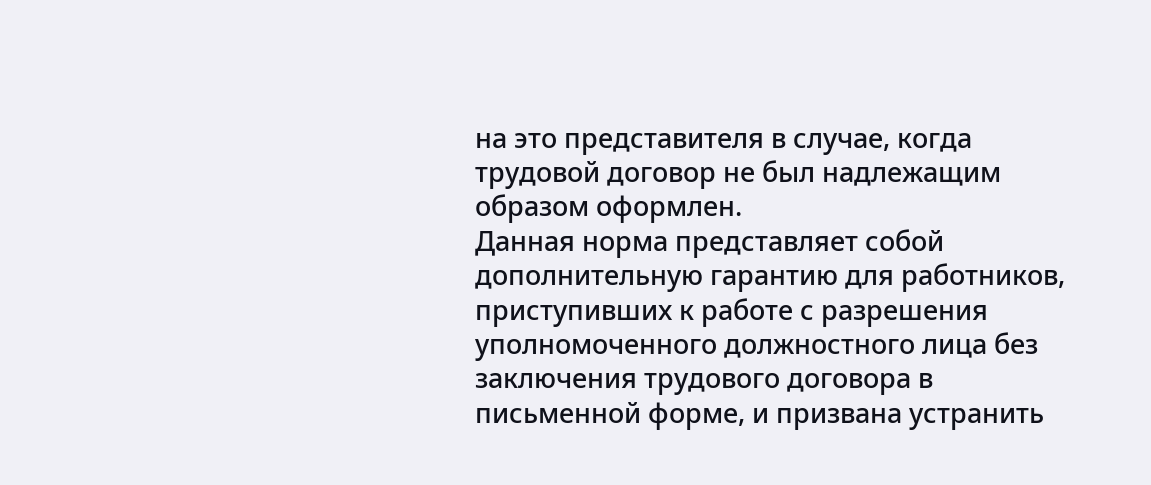на это представителя в случае, когда трудовой договор не был надлежащим образом оформлен.
Данная норма представляет собой дополнительную гарантию для работников, приступивших к работе с разрешения уполномоченного должностного лица без заключения трудового договора в письменной форме, и призвана устранить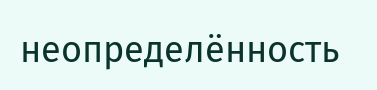неопределённость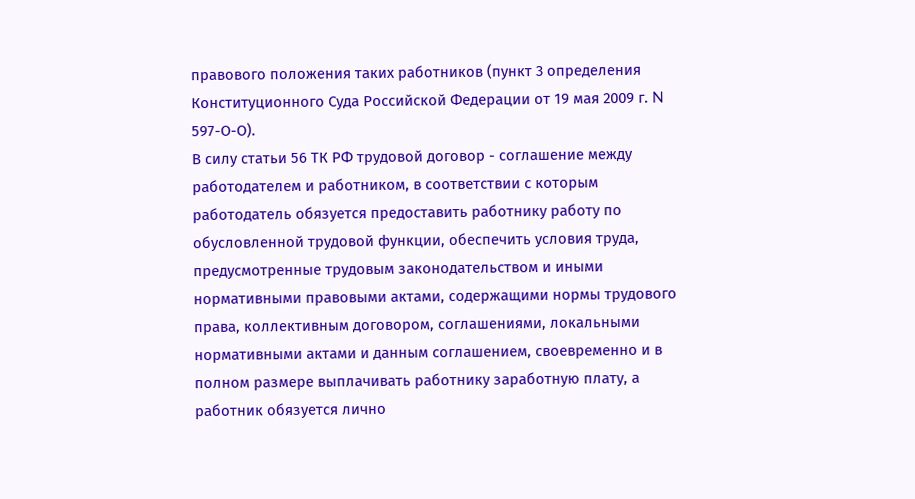правового положения таких работников (пункт 3 определения Конституционного Суда Российской Федерации от 19 мая 2009 г. N 597-О-О).
В силу статьи 56 ТК РФ трудовой договор - соглашение между работодателем и работником, в соответствии с которым работодатель обязуется предоставить работнику работу по обусловленной трудовой функции, обеспечить условия труда, предусмотренные трудовым законодательством и иными нормативными правовыми актами, содержащими нормы трудового права, коллективным договором, соглашениями, локальными нормативными актами и данным соглашением, своевременно и в полном размере выплачивать работнику заработную плату, а работник обязуется лично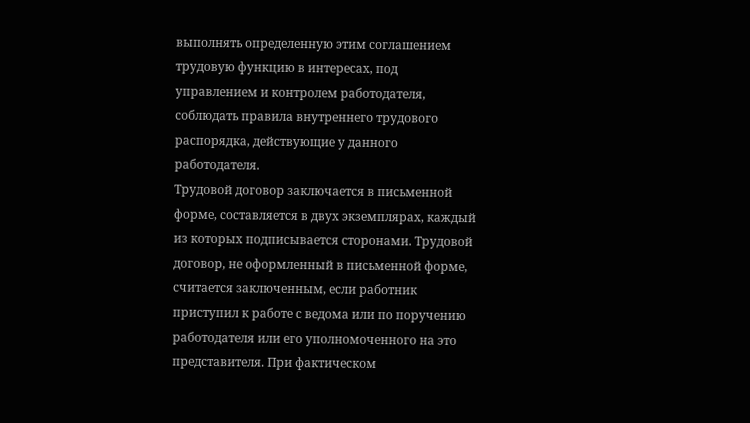выполнять определенную этим соглашением трудовую функцию в интересах, под управлением и контролем работодателя, соблюдать правила внутреннего трудового распорядка, действующие у данного работодателя.
Трудовой договор заключается в письменной форме, составляется в двух экземплярах, каждый из которых подписывается сторонами. Трудовой договор, не оформленный в письменной форме, считается заключенным, если работник приступил к работе с ведома или по поручению работодателя или его уполномоченного на это представителя. При фактическом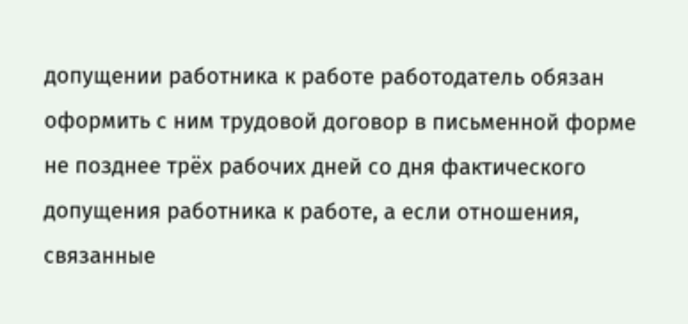допущении работника к работе работодатель обязан оформить с ним трудовой договор в письменной форме не позднее трёх рабочих дней со дня фактического допущения работника к работе, а если отношения, связанные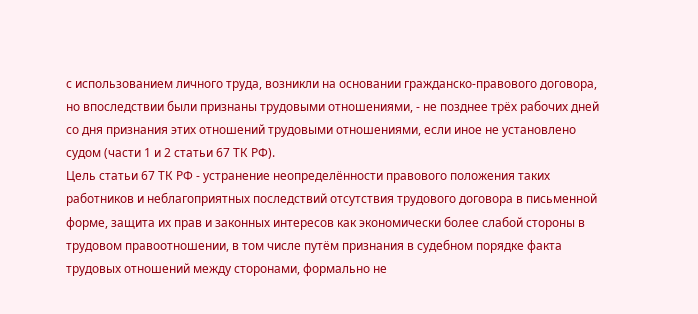с использованием личного труда, возникли на основании гражданско-правового договора, но впоследствии были признаны трудовыми отношениями, - не позднее трёх рабочих дней со дня признания этих отношений трудовыми отношениями, если иное не установлено судом (части 1 и 2 статьи 67 ТК РФ).
Цель статьи 67 ТК РФ - устранение неопределённости правового положения таких работников и неблагоприятных последствий отсутствия трудового договора в письменной форме, защита их прав и законных интересов как экономически более слабой стороны в трудовом правоотношении, в том числе путём признания в судебном порядке факта трудовых отношений между сторонами, формально не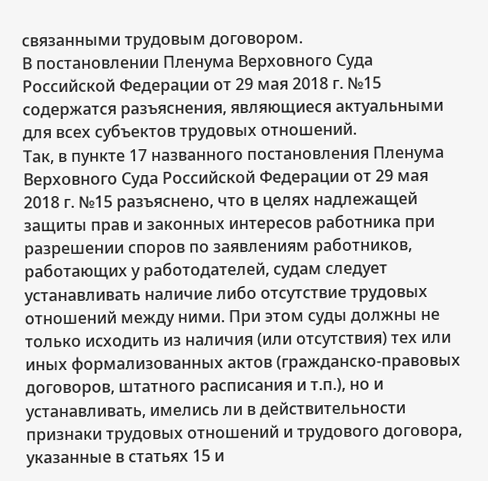связанными трудовым договором.
В постановлении Пленума Верховного Суда Российской Федерации от 29 мая 2018 г. №15 содержатся разъяснения, являющиеся актуальными для всех субъектов трудовых отношений.
Так, в пункте 17 названного постановления Пленума Верховного Суда Российской Федерации от 29 мая 2018 г. №15 разъяснено, что в целях надлежащей защиты прав и законных интересов работника при разрешении споров по заявлениям работников, работающих у работодателей, судам следует устанавливать наличие либо отсутствие трудовых отношений между ними. При этом суды должны не только исходить из наличия (или отсутствия) тех или иных формализованных актов (гражданско-правовых договоров, штатного расписания и т.п.), но и устанавливать, имелись ли в действительности признаки трудовых отношений и трудового договора, указанные в статьях 15 и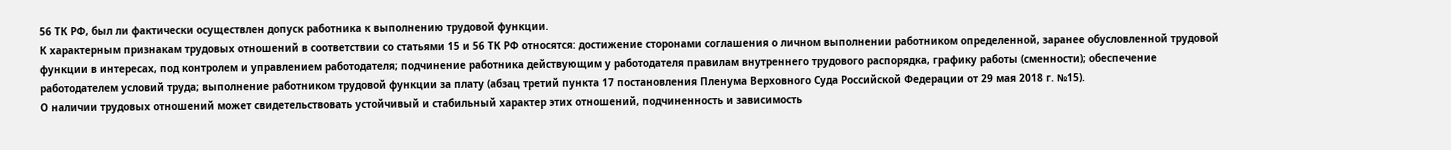56 ТК РФ, был ли фактически осуществлен допуск работника к выполнению трудовой функции.
К характерным признакам трудовых отношений в соответствии со статьями 15 и 56 ТК РФ относятся: достижение сторонами соглашения о личном выполнении работником определенной, заранее обусловленной трудовой функции в интересах, под контролем и управлением работодателя; подчинение работника действующим у работодателя правилам внутреннего трудового распорядка, графику работы (сменности); обеспечение работодателем условий труда; выполнение работником трудовой функции за плату (абзац третий пункта 17 постановления Пленума Верховного Суда Российской Федерации от 29 мая 2018 г. №15).
О наличии трудовых отношений может свидетельствовать устойчивый и стабильный характер этих отношений, подчиненность и зависимость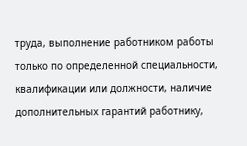труда, выполнение работником работы только по определенной специальности, квалификации или должности, наличие дополнительных гарантий работнику,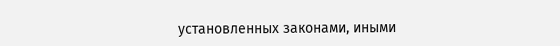установленных законами, иными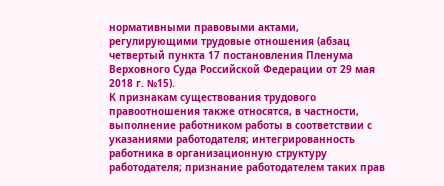нормативными правовыми актами, регулирующими трудовые отношения (абзац четвертый пункта 17 постановления Пленума Верховного Суда Российской Федерации от 29 мая 2018 г. №15).
К признакам существования трудового правоотношения также относятся, в частности, выполнение работником работы в соответствии с указаниями работодателя; интегрированность работника в организационную структуру работодателя; признание работодателем таких прав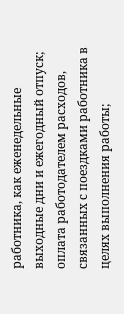работника, как еженедельные выходные дни и ежегодный отпуск; оплата работодателем расходов, связанных с поездками работника в целях выполнения работы;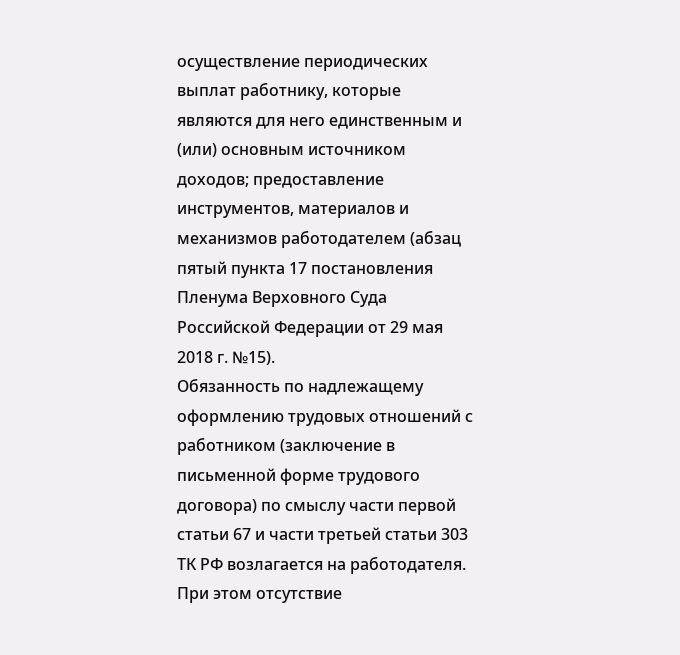осуществление периодических выплат работнику, которые являются для него единственным и (или) основным источником доходов; предоставление инструментов, материалов и механизмов работодателем (абзац пятый пункта 17 постановления Пленума Верховного Суда Российской Федерации от 29 мая 2018 г. №15).
Обязанность по надлежащему оформлению трудовых отношений с работником (заключение в письменной форме трудового договора) по смыслу части первой статьи 67 и части третьей статьи 303 ТК РФ возлагается на работодателя. При этом отсутствие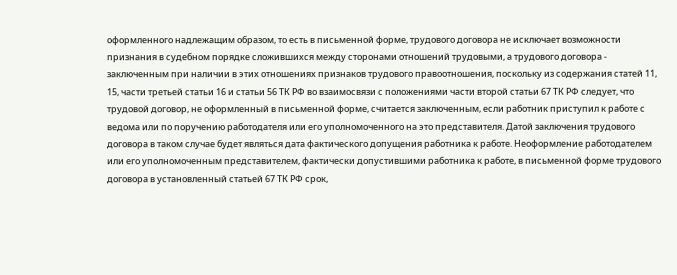оформленного надлежащим образом, то есть в письменной форме, трудового договора не исключает возможности признания в судебном порядке сложившихся между сторонами отношений трудовыми, а трудового договора - заключенным при наличии в этих отношениях признаков трудового правоотношения, поскольку из содержания статей 11, 15, части третьей статьи 16 и статьи 56 ТК РФ во взаимосвязи с положениями части второй статьи 67 ТК РФ следует, что трудовой договор, не оформленный в письменной форме, считается заключенным, если работник приступил к работе с ведома или по поручению работодателя или его уполномоченного на это представителя. Датой заключения трудового договора в таком случае будет являться дата фактического допущения работника к работе. Неоформление работодателем или его уполномоченным представителем, фактически допустившими работника к работе, в письменной форме трудового договора в установленный статьей 67 ТК РФ срок,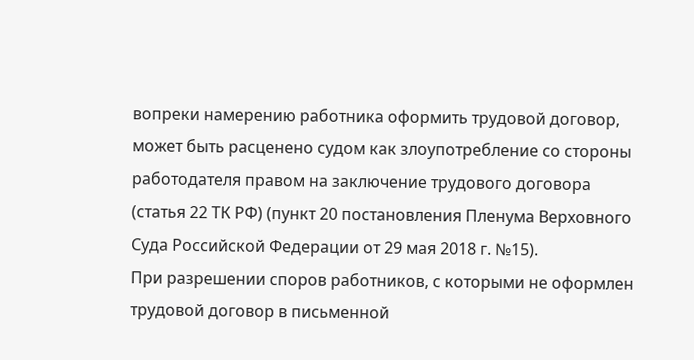вопреки намерению работника оформить трудовой договор, может быть расценено судом как злоупотребление со стороны работодателя правом на заключение трудового договора (статья 22 ТК РФ) (пункт 20 постановления Пленума Верховного Суда Российской Федерации от 29 мая 2018 г. №15).
При разрешении споров работников, с которыми не оформлен трудовой договор в письменной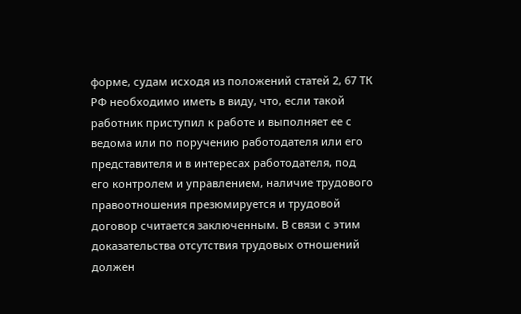форме, судам исходя из положений статей 2, 67 ТК РФ необходимо иметь в виду, что, если такой работник приступил к работе и выполняет ее с ведома или по поручению работодателя или его представителя и в интересах работодателя, под его контролем и управлением, наличие трудового правоотношения презюмируется и трудовой договор считается заключенным. В связи с этим доказательства отсутствия трудовых отношений должен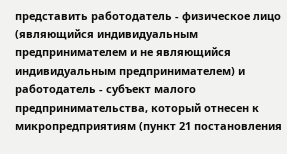представить работодатель - физическое лицо (являющийся индивидуальным предпринимателем и не являющийся индивидуальным предпринимателем) и работодатель - субъект малого предпринимательства, который отнесен к микропредприятиям (пункт 21 постановления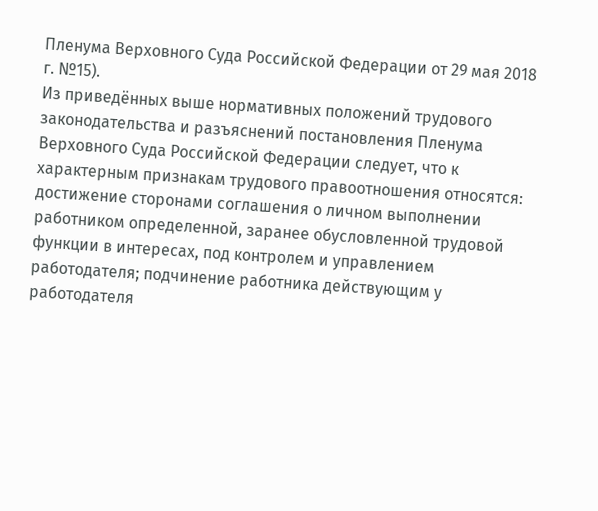Пленума Верховного Суда Российской Федерации от 29 мая 2018 г. №15).
Из приведённых выше нормативных положений трудового законодательства и разъяснений постановления Пленума Верховного Суда Российской Федерации следует, что к характерным признакам трудового правоотношения относятся: достижение сторонами соглашения о личном выполнении работником определенной, заранее обусловленной трудовой функции в интересах, под контролем и управлением работодателя; подчинение работника действующим у работодателя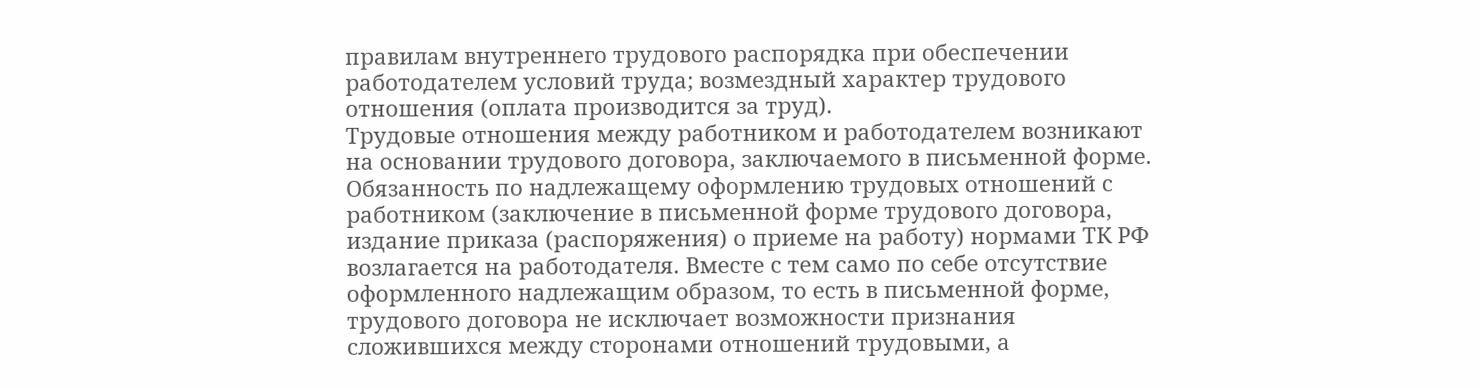правилам внутреннего трудового распорядка при обеспечении работодателем условий труда; возмездный характер трудового отношения (оплата производится за труд).
Трудовые отношения между работником и работодателем возникают на основании трудового договора, заключаемого в письменной форме. Обязанность по надлежащему оформлению трудовых отношений с работником (заключение в письменной форме трудового договора, издание приказа (распоряжения) о приеме на работу) нормами ТК РФ возлагается на работодателя. Вместе с тем само по себе отсутствие оформленного надлежащим образом, то есть в письменной форме, трудового договора не исключает возможности признания сложившихся между сторонами отношений трудовыми, а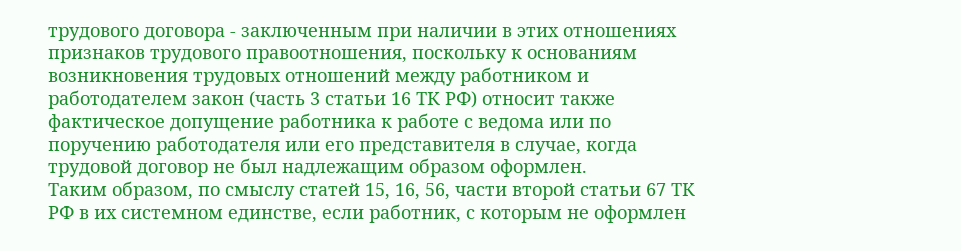трудового договора - заключенным при наличии в этих отношениях признаков трудового правоотношения, поскольку к основаниям возникновения трудовых отношений между работником и работодателем закон (часть 3 статьи 16 ТК РФ) относит также фактическое допущение работника к работе с ведома или по поручению работодателя или его представителя в случае, когда трудовой договор не был надлежащим образом оформлен.
Таким образом, по смыслу статей 15, 16, 56, части второй статьи 67 ТК РФ в их системном единстве, если работник, с которым не оформлен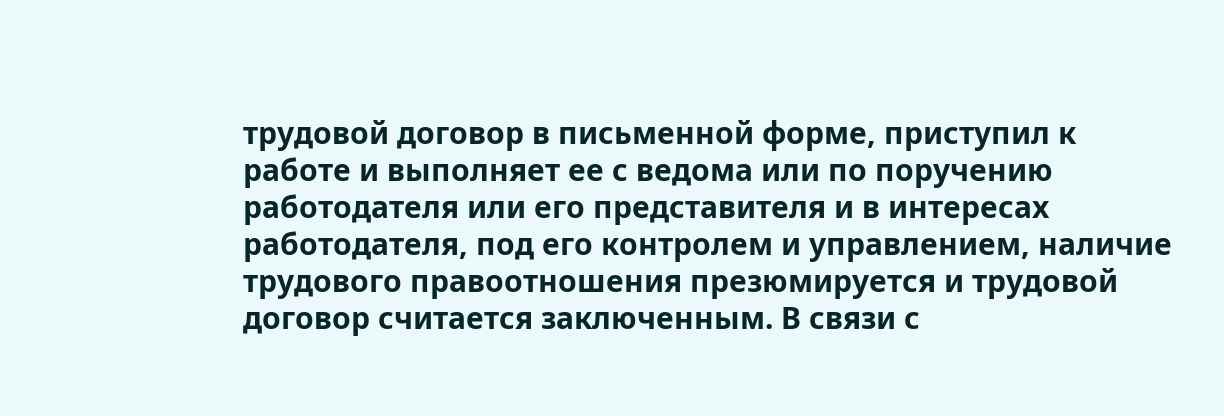трудовой договор в письменной форме, приступил к работе и выполняет ее с ведома или по поручению работодателя или его представителя и в интересах работодателя, под его контролем и управлением, наличие трудового правоотношения презюмируется и трудовой договор считается заключенным. В связи с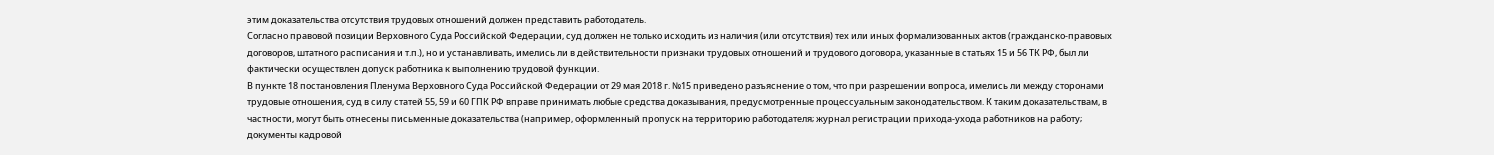этим доказательства отсутствия трудовых отношений должен представить работодатель.
Согласно правовой позиции Верховного Суда Российской Федерации, суд должен не только исходить из наличия (или отсутствия) тех или иных формализованных актов (гражданско-правовых договоров, штатного расписания и т.п.), но и устанавливать, имелись ли в действительности признаки трудовых отношений и трудового договора, указанные в статьях 15 и 56 ТК РФ, был ли фактически осуществлен допуск работника к выполнению трудовой функции.
В пункте 18 постановления Пленума Верховного Суда Российской Федерации от 29 мая 2018 г. №15 приведено разъяснение о том, что при разрешении вопроса, имелись ли между сторонами трудовые отношения, суд в силу статей 55, 59 и 60 ГПК РФ вправе принимать любые средства доказывания, предусмотренные процессуальным законодательством. К таким доказательствам, в частности, могут быть отнесены письменные доказательства (например, оформленный пропуск на территорию работодателя; журнал регистрации прихода-ухода работников на работу; документы кадровой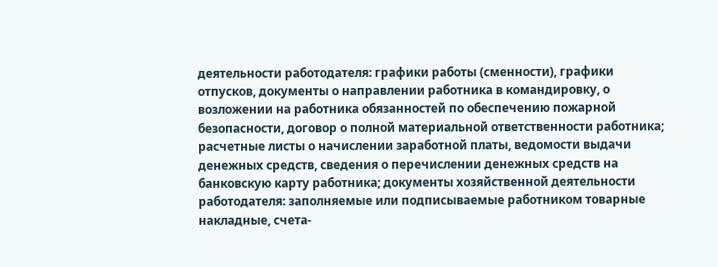деятельности работодателя: графики работы (сменности), графики отпусков, документы о направлении работника в командировку, о возложении на работника обязанностей по обеспечению пожарной безопасности, договор о полной материальной ответственности работника; расчетные листы о начислении заработной платы, ведомости выдачи денежных средств, сведения о перечислении денежных средств на банковскую карту работника; документы хозяйственной деятельности работодателя: заполняемые или подписываемые работником товарные накладные, счета-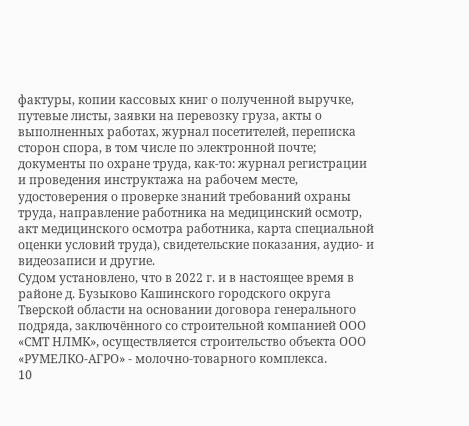фактуры, копии кассовых книг о полученной выручке, путевые листы, заявки на перевозку груза, акты о выполненных работах, журнал посетителей, переписка сторон спора, в том числе по электронной почте; документы по охране труда, как-то: журнал регистрации и проведения инструктажа на рабочем месте, удостоверения о проверке знаний требований охраны труда, направление работника на медицинский осмотр, акт медицинского осмотра работника, карта специальной оценки условий труда), свидетельские показания, аудио- и видеозаписи и другие.
Судом установлено, что в 2022 г. и в настоящее время в районе д. Бузыково Кашинского городского округа Тверской области на основании договора генерального подряда, заключённого со строительной компанией ООО «СМТ НЛМК», осуществляется строительство объекта ООО «РУМЕЛКО-АГРО» - молочно-товарного комплекса.
10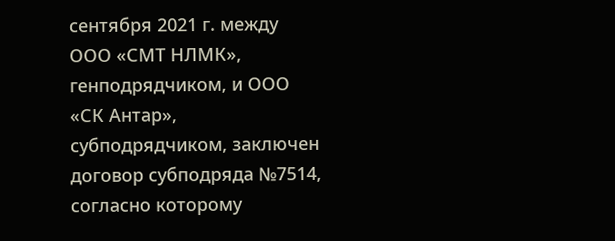сентября 2021 г. между ООО «СМТ НЛМК», генподрядчиком, и ООО «СК Антар», субподрядчиком, заключен договор субподряда №7514, согласно которому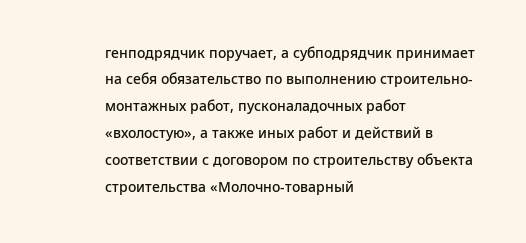генподрядчик поручает, а субподрядчик принимает на себя обязательство по выполнению строительно-монтажных работ, пусконаладочных работ «вхолостую», а также иных работ и действий в соответствии с договором по строительству объекта строительства «Молочно-товарный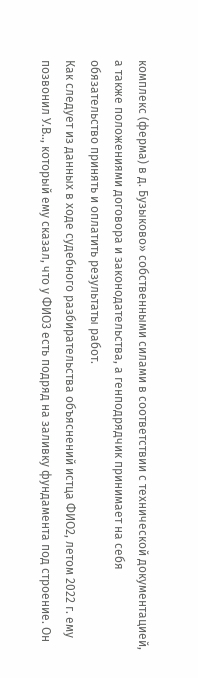комплекс (ферма) в д. Бузыково» собственными силами в соответствии с технической документацией, а также положениями договора и законодательства, а генподрядчик принимает на себя обязательство принять и оплатить результаты работ.
Как следует из данных в ходе судебного разбирательства объяснений истца ФИО2, летом 2022 г. ему позвонил У.В.., который ему сказал, что у ФИО3 есть подряд на заливку фундамента под строение. Он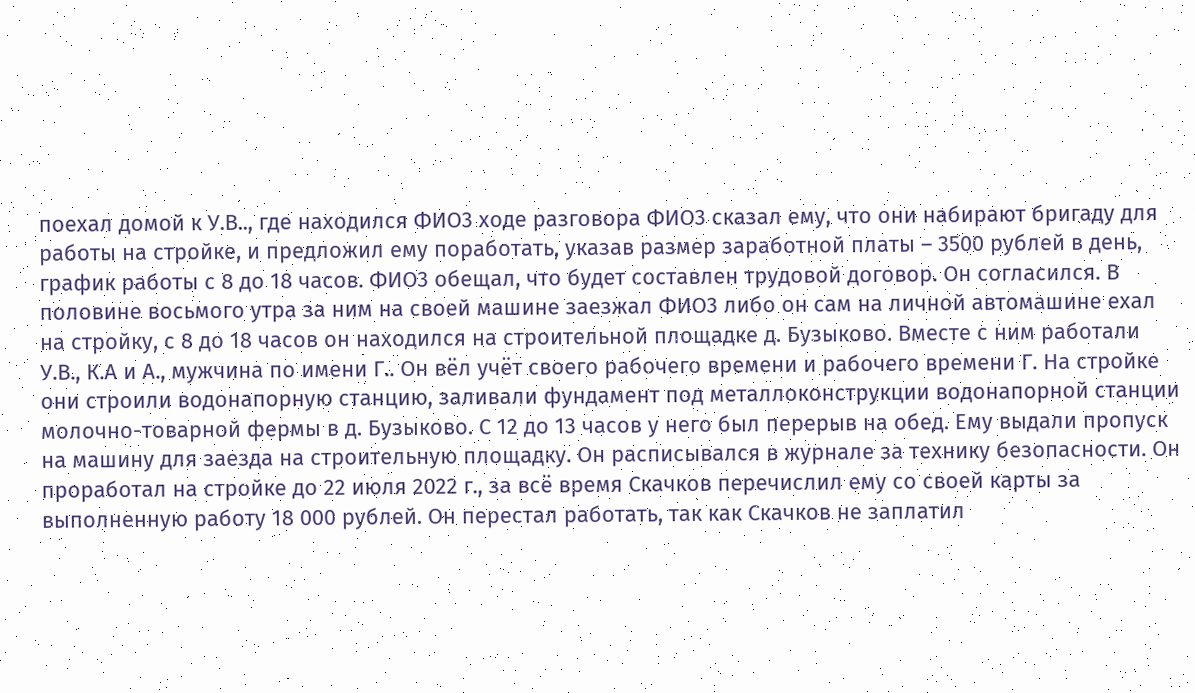поехал домой к У.В.., где находился ФИО3 ходе разговора ФИО3 сказал ему, что они набирают бригаду для работы на стройке, и предложил ему поработать, указав размер заработной платы – 3500 рублей в день, график работы с 8 до 18 часов. ФИО3 обещал, что будет составлен трудовой договор. Он согласился. В половине восьмого утра за ним на своей машине заезжал ФИО3 либо он сам на личной автомашине ехал на стройку, с 8 до 18 часов он находился на строительной площадке д. Бузыково. Вместе с ним работали У.В., К.А и А., мужчина по имени Г.. Он вёл учёт своего рабочего времени и рабочего времени Г. На стройке они строили водонапорную станцию, заливали фундамент под металлоконструкции водонапорной станции молочно-товарной фермы в д. Бузыково. С 12 до 13 часов у него был перерыв на обед. Ему выдали пропуск на машину для заезда на строительную площадку. Он расписывался в журнале за технику безопасности. Он проработал на стройке до 22 июля 2022 г., за всё время Скачков перечислил ему со своей карты за выполненную работу 18 000 рублей. Он перестал работать, так как Скачков не заплатил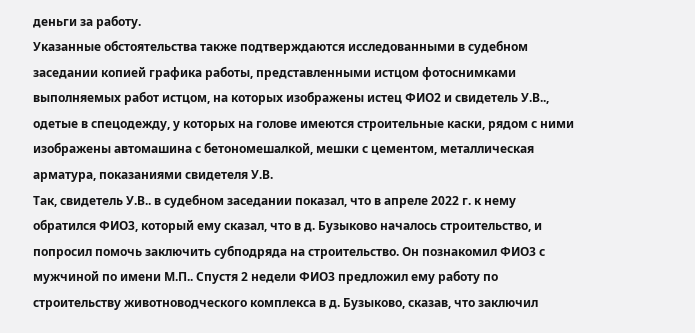деньги за работу.
Указанные обстоятельства также подтверждаются исследованными в судебном заседании копией графика работы, представленными истцом фотоснимками выполняемых работ истцом, на которых изображены истец ФИО2 и свидетель У.В.., одетые в спецодежду, у которых на голове имеются строительные каски, рядом с ними изображены автомашина с бетономешалкой, мешки с цементом, металлическая арматура, показаниями свидетеля У.В.
Так, свидетель У.В.. в судебном заседании показал, что в апреле 2022 г. к нему обратился ФИО3, который ему сказал, что в д. Бузыково началось строительство, и попросил помочь заключить субподряда на строительство. Он познакомил ФИО3 с мужчиной по имени М.П.. Спустя 2 недели ФИО3 предложил ему работу по строительству животноводческого комплекса в д. Бузыково, сказав, что заключил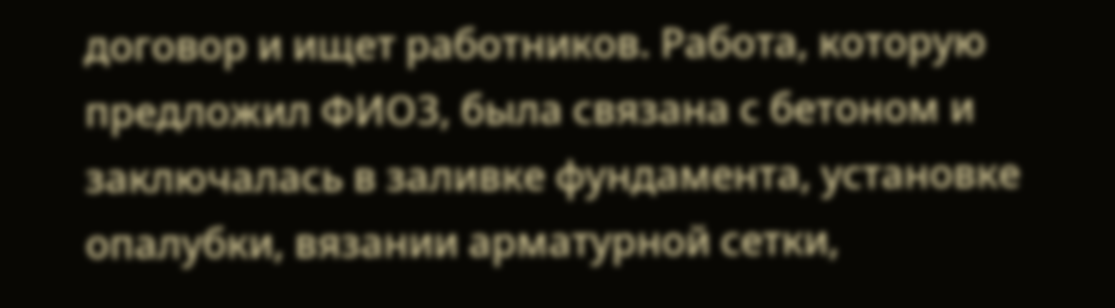договор и ищет работников. Работа, которую предложил ФИО3, была связана с бетоном и заключалась в заливке фундамента, установке опалубки, вязании арматурной сетки,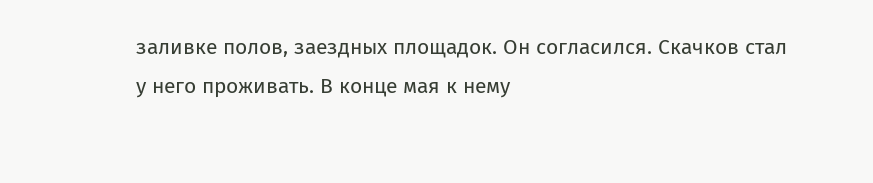заливке полов, заездных площадок. Он согласился. Скачков стал у него проживать. В конце мая к нему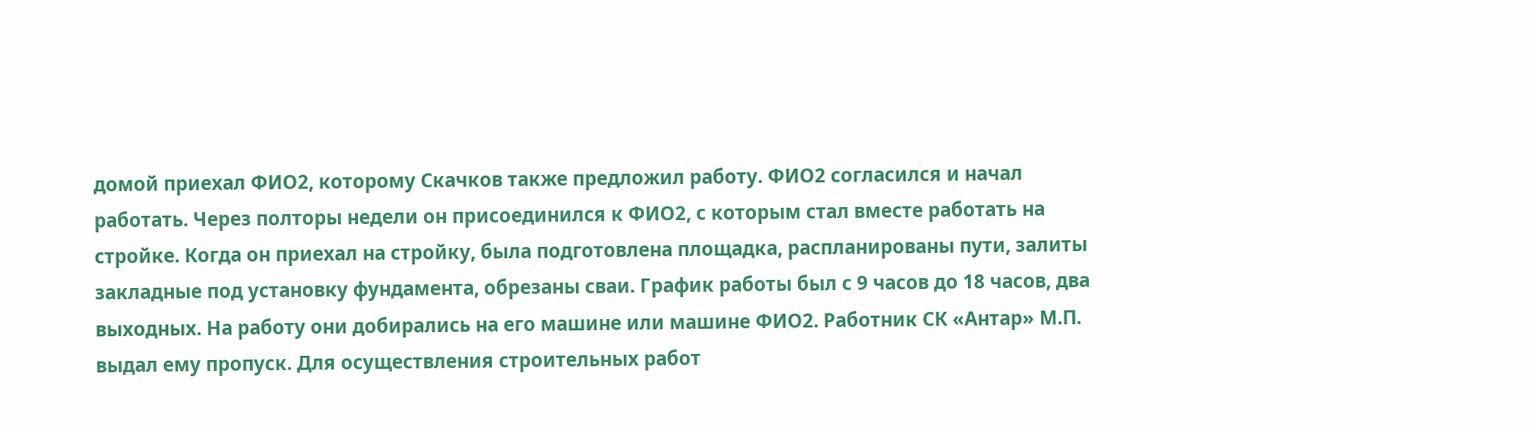домой приехал ФИО2, которому Скачков также предложил работу. ФИО2 согласился и начал работать. Через полторы недели он присоединился к ФИО2, с которым стал вместе работать на стройке. Когда он приехал на стройку, была подготовлена площадка, распланированы пути, залиты закладные под установку фундамента, обрезаны сваи. График работы был с 9 часов до 18 часов, два выходных. На работу они добирались на его машине или машине ФИО2. Работник СК «Антар» М.П. выдал ему пропуск. Для осуществления строительных работ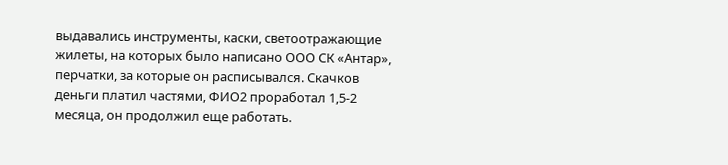выдавались инструменты, каски, светоотражающие жилеты, на которых было написано ООО СК «Антар», перчатки, за которые он расписывался. Скачков деньги платил частями, ФИО2 проработал 1,5-2 месяца, он продолжил еще работать.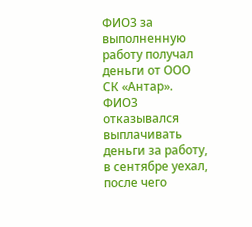ФИО3 за выполненную работу получал деньги от ООО СК «Антар». ФИО3 отказывался выплачивать деньги за работу, в сентябре уехал, после чего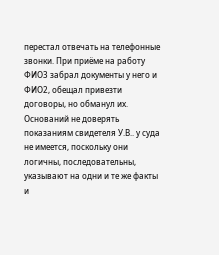перестал отвечать на телефонные звонки. При приёме на работу ФИО3 забрал документы у него и ФИО2, обещал привезти договоры, но обманул их.
Оснований не доверять показаниям свидетеля У.В.. у суда не имеется, поскольку они логичны, последовательны, указывают на одни и те же факты и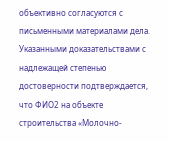объективно согласуются с письменными материалами дела.
Указанными доказательствами с надлежащей степенью достоверности подтверждается, что ФИО2 на объекте строительства «Молочно-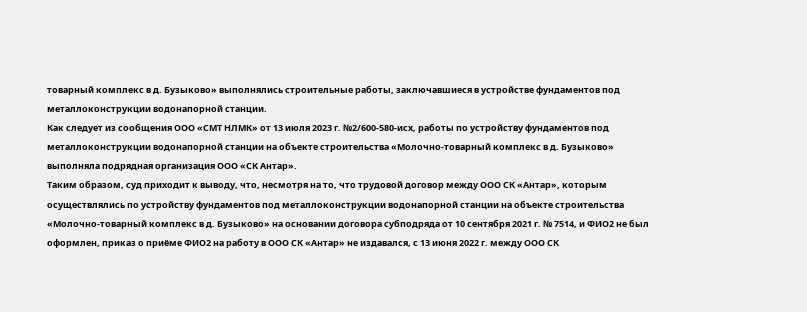товарный комплекс в д. Бузыково» выполнялись строительные работы, заключавшиеся в устройстве фундаментов под металлоконструкции водонапорной станции.
Как следует из сообщения ООО «СМТ НЛМК» от 13 июля 2023 г. №2/600-580-исх, работы по устройству фундаментов под металлоконструкции водонапорной станции на объекте строительства «Молочно-товарный комплекс в д. Бузыково» выполняла подрядная организация ООО «СК Антар».
Таким образом, суд приходит к выводу, что, несмотря на то, что трудовой договор между ООО СК «Антар», которым осуществлялись по устройству фундаментов под металлоконструкции водонапорной станции на объекте строительства «Молочно-товарный комплекс в д. Бузыково» на основании договора субподряда от 10 сентября 2021 г. № 7514, и ФИО2 не был оформлен, приказ о приёме ФИО2 на работу в ООО СК «Антар» не издавался, с 13 июня 2022 г. между ООО СК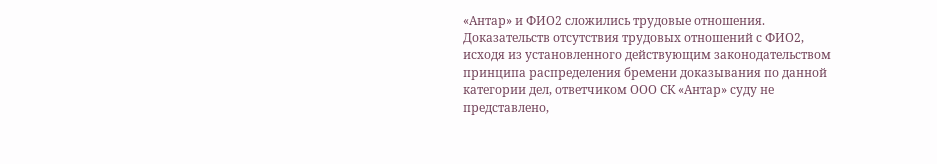«Антар» и ФИО2 сложились трудовые отношения.
Доказательств отсутствия трудовых отношений с ФИО2, исходя из установленного действующим законодательством принципа распределения бремени доказывания по данной категории дел, ответчиком ООО СК «Антар» суду не представлено,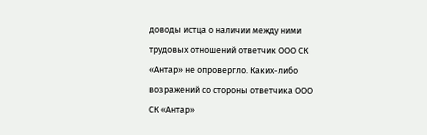доводы истца о наличии между ними трудовых отношений ответчик ООО СК «Антар» не опровергло. Каких-либо возражений со стороны ответчика ООО СК «Антар»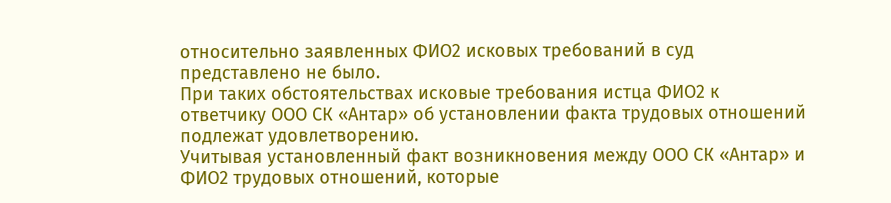относительно заявленных ФИО2 исковых требований в суд представлено не было.
При таких обстоятельствах исковые требования истца ФИО2 к ответчику ООО СК «Антар» об установлении факта трудовых отношений подлежат удовлетворению.
Учитывая установленный факт возникновения между ООО СК «Антар» и ФИО2 трудовых отношений, которые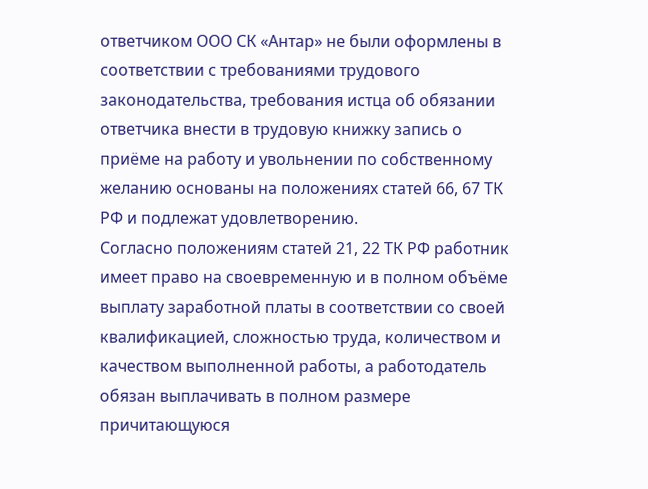ответчиком ООО СК «Антар» не были оформлены в соответствии с требованиями трудового законодательства, требования истца об обязании ответчика внести в трудовую книжку запись о приёме на работу и увольнении по собственному желанию основаны на положениях статей 66, 67 ТК РФ и подлежат удовлетворению.
Согласно положениям статей 21, 22 ТК РФ работник имеет право на своевременную и в полном объёме выплату заработной платы в соответствии со своей квалификацией, сложностью труда, количеством и качеством выполненной работы, а работодатель обязан выплачивать в полном размере причитающуюся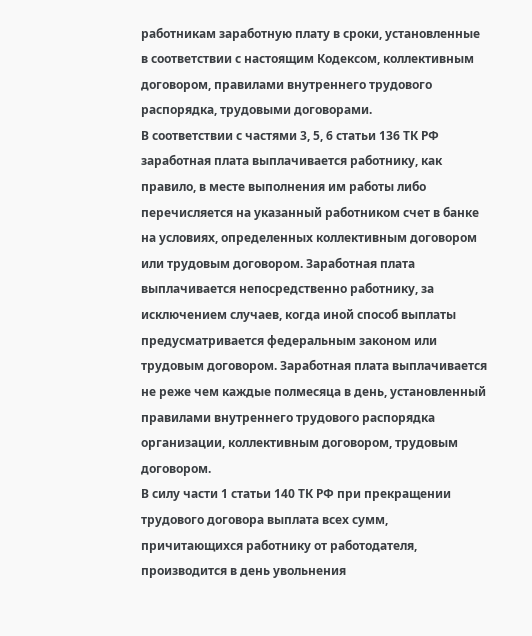работникам заработную плату в сроки, установленные в соответствии с настоящим Кодексом, коллективным договором, правилами внутреннего трудового распорядка, трудовыми договорами.
В соответствии с частями 3, 5, 6 статьи 136 ТК РФ заработная плата выплачивается работнику, как правило, в месте выполнения им работы либо перечисляется на указанный работником счет в банке на условиях, определенных коллективным договором или трудовым договором. Заработная плата выплачивается непосредственно работнику, за исключением случаев, когда иной способ выплаты предусматривается федеральным законом или трудовым договором. Заработная плата выплачивается не реже чем каждые полмесяца в день, установленный правилами внутреннего трудового распорядка организации, коллективным договором, трудовым договором.
В силу части 1 статьи 140 ТК РФ при прекращении трудового договора выплата всех сумм, причитающихся работнику от работодателя, производится в день увольнения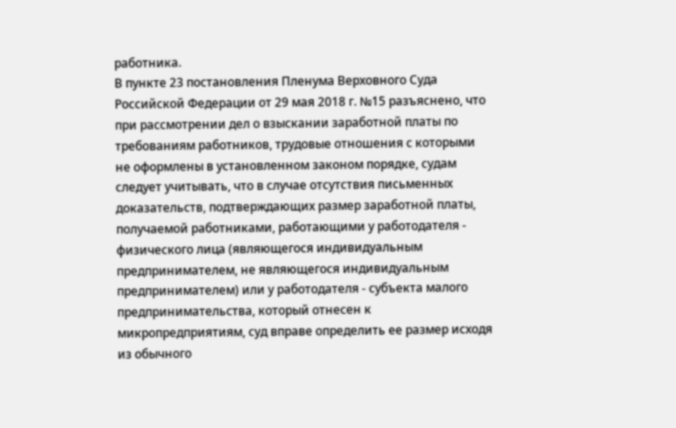работника.
В пункте 23 постановления Пленума Верховного Суда Российской Федерации от 29 мая 2018 г. №15 разъяснено, что при рассмотрении дел о взыскании заработной платы по требованиям работников, трудовые отношения с которыми не оформлены в установленном законом порядке, судам следует учитывать, что в случае отсутствия письменных доказательств, подтверждающих размер заработной платы, получаемой работниками, работающими у работодателя - физического лица (являющегося индивидуальным предпринимателем, не являющегося индивидуальным предпринимателем) или у работодателя - субъекта малого предпринимательства, который отнесен к микропредприятиям, суд вправе определить ее размер исходя из обычного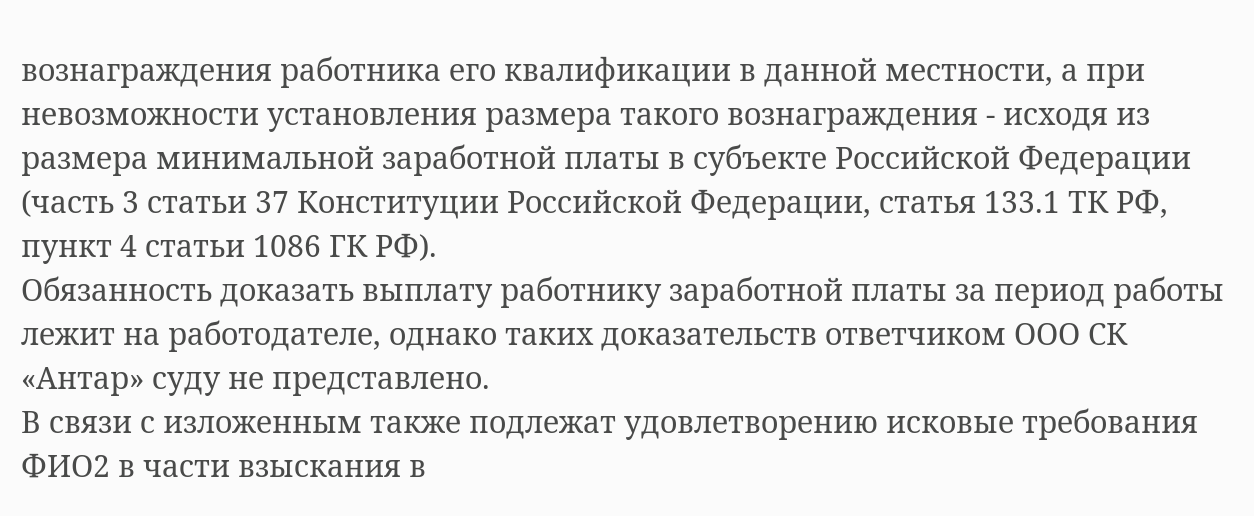вознаграждения работника его квалификации в данной местности, а при невозможности установления размера такого вознаграждения - исходя из размера минимальной заработной платы в субъекте Российской Федерации (часть 3 статьи 37 Конституции Российской Федерации, статья 133.1 ТК РФ, пункт 4 статьи 1086 ГК РФ).
Обязанность доказать выплату работнику заработной платы за период работы лежит на работодателе, однако таких доказательств ответчиком ООО СК «Антар» суду не представлено.
В связи с изложенным также подлежат удовлетворению исковые требования ФИО2 в части взыскания в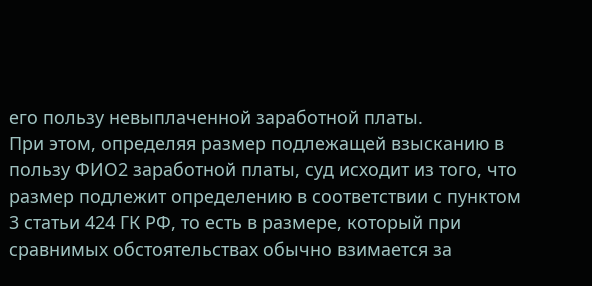его пользу невыплаченной заработной платы.
При этом, определяя размер подлежащей взысканию в пользу ФИО2 заработной платы, суд исходит из того, что размер подлежит определению в соответствии с пунктом 3 статьи 424 ГК РФ, то есть в размере, который при сравнимых обстоятельствах обычно взимается за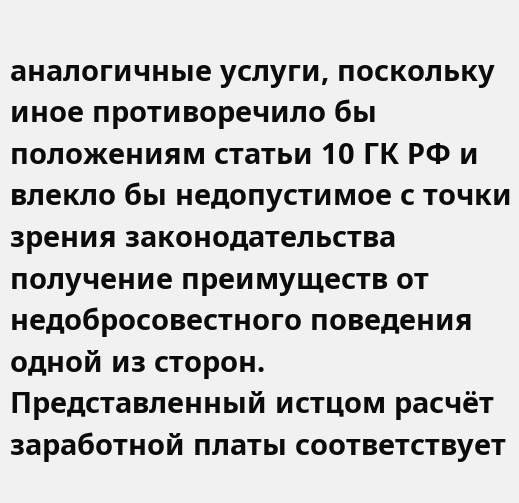аналогичные услуги, поскольку иное противоречило бы положениям статьи 10 ГК РФ и влекло бы недопустимое с точки зрения законодательства получение преимуществ от недобросовестного поведения одной из сторон.
Представленный истцом расчёт заработной платы соответствует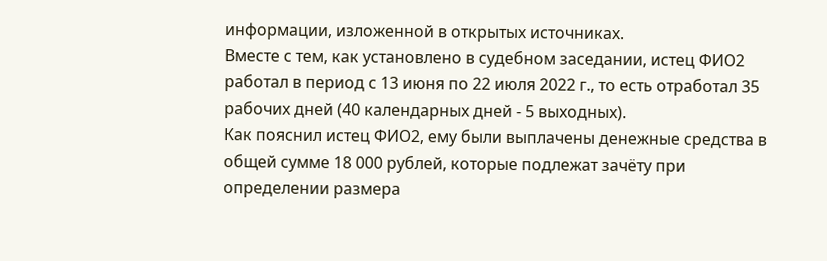информации, изложенной в открытых источниках.
Вместе с тем, как установлено в судебном заседании, истец ФИО2 работал в период с 13 июня по 22 июля 2022 г., то есть отработал 35 рабочих дней (40 календарных дней - 5 выходных).
Как пояснил истец ФИО2, ему были выплачены денежные средства в общей сумме 18 000 рублей, которые подлежат зачёту при определении размера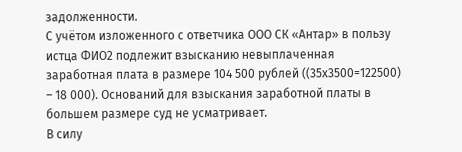задолженности.
С учётом изложенного с ответчика ООО СК «Антар» в пользу истца ФИО2 подлежит взысканию невыплаченная заработная плата в размере 104 500 рублей ((35х3500=122500) – 18 000). Оснований для взыскания заработной платы в большем размере суд не усматривает.
В силу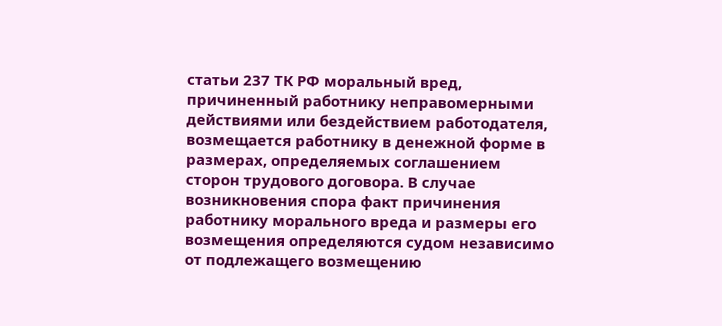статьи 237 ТК РФ моральный вред, причиненный работнику неправомерными действиями или бездействием работодателя, возмещается работнику в денежной форме в размерах, определяемых соглашением сторон трудового договора. В случае возникновения спора факт причинения работнику морального вреда и размеры его возмещения определяются судом независимо от подлежащего возмещению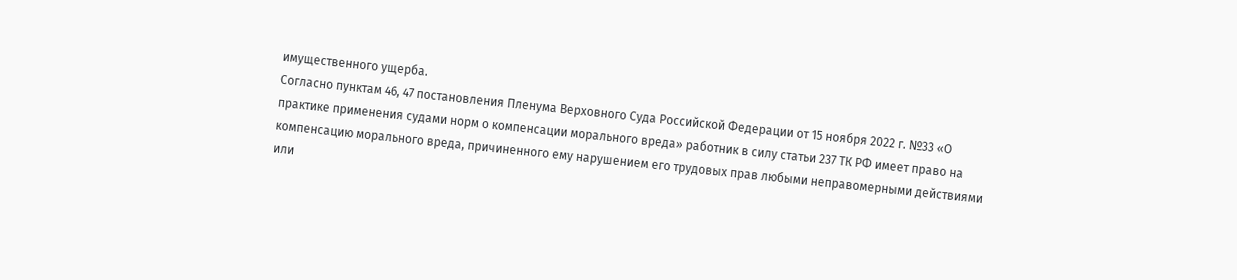имущественного ущерба.
Согласно пунктам 46, 47 постановления Пленума Верховного Суда Российской Федерации от 15 ноября 2022 г. №33 «О практике применения судами норм о компенсации морального вреда» работник в силу статьи 237 ТК РФ имеет право на компенсацию морального вреда, причиненного ему нарушением его трудовых прав любыми неправомерными действиями или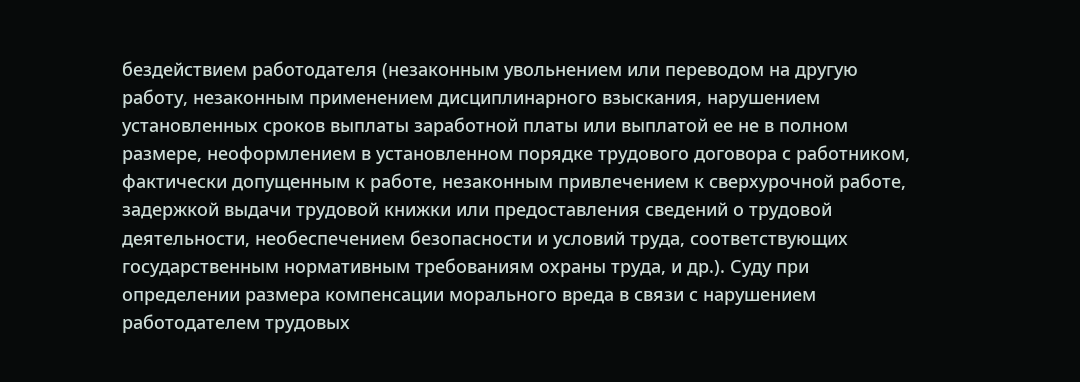бездействием работодателя (незаконным увольнением или переводом на другую работу, незаконным применением дисциплинарного взыскания, нарушением установленных сроков выплаты заработной платы или выплатой ее не в полном размере, неоформлением в установленном порядке трудового договора с работником, фактически допущенным к работе, незаконным привлечением к сверхурочной работе, задержкой выдачи трудовой книжки или предоставления сведений о трудовой деятельности, необеспечением безопасности и условий труда, соответствующих государственным нормативным требованиям охраны труда, и др.). Суду при определении размера компенсации морального вреда в связи с нарушением работодателем трудовых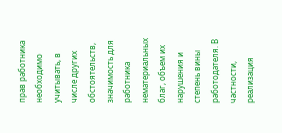прав работника необходимо учитывать, в числе других обстоятельств, значимость для работника нематериальных благ, объем их нарушения и степень вины работодателя. В частности, реализация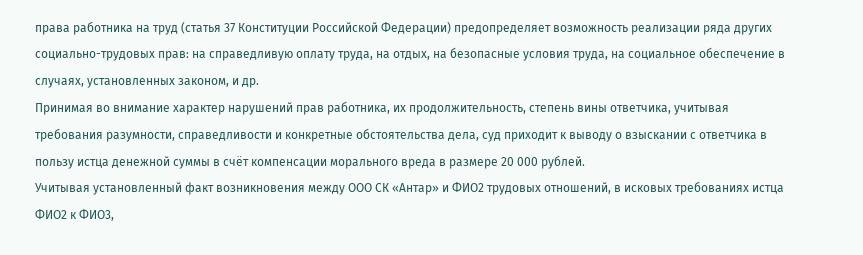права работника на труд (статья 37 Конституции Российской Федерации) предопределяет возможность реализации ряда других социально-трудовых прав: на справедливую оплату труда, на отдых, на безопасные условия труда, на социальное обеспечение в случаях, установленных законом, и др.
Принимая во внимание характер нарушений прав работника, их продолжительность, степень вины ответчика, учитывая требования разумности, справедливости и конкретные обстоятельства дела, суд приходит к выводу о взыскании с ответчика в пользу истца денежной суммы в счёт компенсации морального вреда в размере 20 000 рублей.
Учитывая установленный факт возникновения между ООО СК «Антар» и ФИО2 трудовых отношений, в исковых требованиях истца ФИО2 к ФИО3,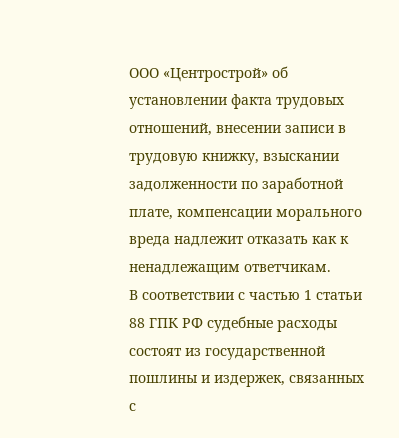ООО «Центрострой» об установлении факта трудовых отношений, внесении записи в трудовую книжку, взыскании задолженности по заработной плате, компенсации морального вреда надлежит отказать как к ненадлежащим ответчикам.
В соответствии с частью 1 статьи 88 ГПК РФ судебные расходы состоят из государственной пошлины и издержек, связанных с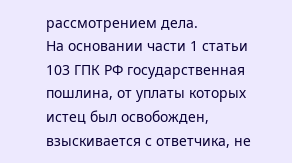рассмотрением дела.
На основании части 1 статьи 103 ГПК РФ государственная пошлина, от уплаты которых истец был освобожден, взыскивается с ответчика, не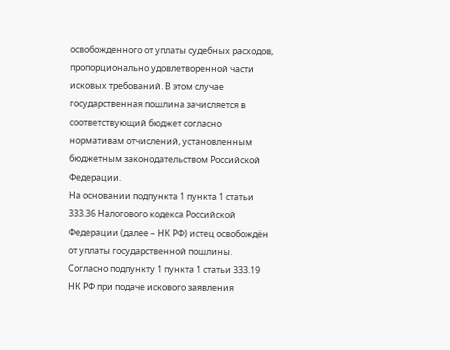освобожденного от уплаты судебных расходов, пропорционально удовлетворенной части исковых требований. В этом случае государственная пошлина зачисляется в соответствующий бюджет согласно нормативам отчислений, установленным бюджетным законодательством Российской Федерации.
На основании подпункта 1 пункта 1 статьи 333.36 Налогового кодекса Российской Федерации (далее – НК РФ) истец освобождён от уплаты государственной пошлины.
Согласно подпункту 1 пункта 1 статьи 333.19 НК РФ при подаче искового заявления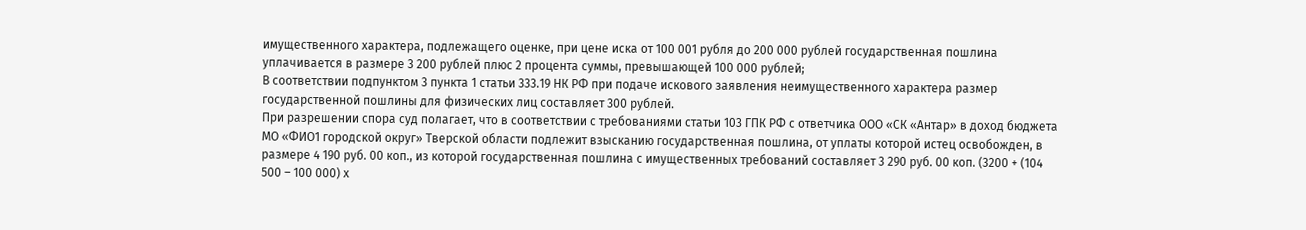имущественного характера, подлежащего оценке, при цене иска от 100 001 рубля до 200 000 рублей государственная пошлина уплачивается в размере 3 200 рублей плюс 2 процента суммы, превышающей 100 000 рублей;
В соответствии подпунктом 3 пункта 1 статьи 333.19 НК РФ при подаче искового заявления неимущественного характера размер государственной пошлины для физических лиц составляет 300 рублей.
При разрешении спора суд полагает, что в соответствии с требованиями статьи 103 ГПК РФ с ответчика ООО «СК «Антар» в доход бюджета МО «ФИО1 городской округ» Тверской области подлежит взысканию государственная пошлина, от уплаты которой истец освобожден, в размере 4 190 руб. 00 коп., из которой государственная пошлина с имущественных требований составляет 3 290 руб. 00 коп. (3200 + (104 500 – 100 000) х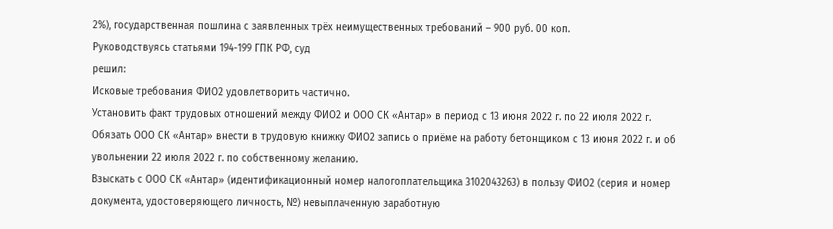2%), государственная пошлина с заявленных трёх неимущественных требований – 900 руб. 00 коп.
Руководствуясь статьями 194-199 ГПК РФ, суд
решил:
Исковые требования ФИО2 удовлетворить частично.
Установить факт трудовых отношений между ФИО2 и ООО СК «Антар» в период с 13 июня 2022 г. по 22 июля 2022 г.
Обязать ООО СК «Антар» внести в трудовую книжку ФИО2 запись о приёме на работу бетонщиком с 13 июня 2022 г. и об увольнении 22 июля 2022 г. по собственному желанию.
Взыскать с ООО СК «Антар» (идентификационный номер налогоплательщика 3102043263) в пользу ФИО2 (серия и номер документа, удостоверяющего личность, №) невыплаченную заработную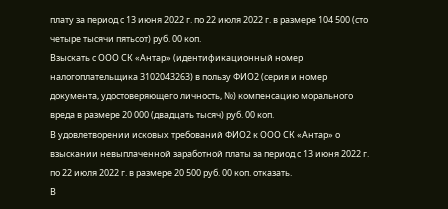плату за период с 13 июня 2022 г. по 22 июля 2022 г. в размере 104 500 (сто четыре тысячи пятьсот) руб. 00 коп.
Взыскать с ООО СК «Антар» (идентификационный номер налогоплательщика 3102043263) в пользу ФИО2 (серия и номер документа, удостоверяющего личность, №) компенсацию морального вреда в размере 20 000 (двадцать тысяч) руб. 00 коп.
В удовлетворении исковых требований ФИО2 к ООО СК «Антар» о взыскании невыплаченной заработной платы за период с 13 июня 2022 г. по 22 июля 2022 г. в размере 20 500 руб. 00 коп. отказать.
В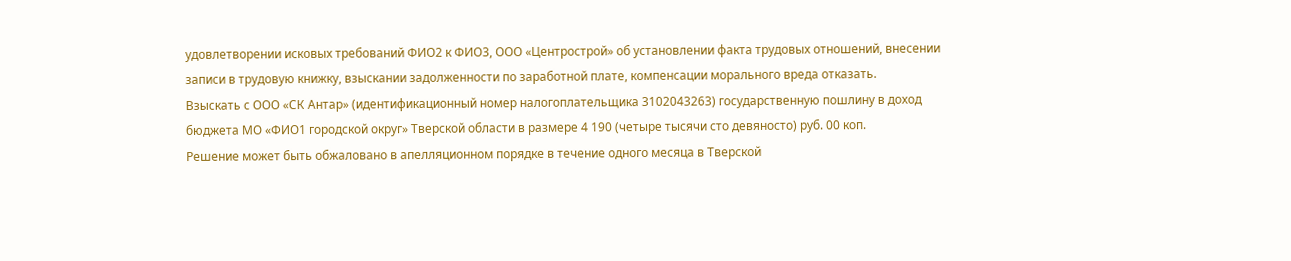удовлетворении исковых требований ФИО2 к ФИО3, ООО «Центрострой» об установлении факта трудовых отношений, внесении записи в трудовую книжку, взыскании задолженности по заработной плате, компенсации морального вреда отказать.
Взыскать с ООО «СК Антар» (идентификационный номер налогоплательщика 3102043263) государственную пошлину в доход бюджета МО «ФИО1 городской округ» Тверской области в размере 4 190 (четыре тысячи сто девяносто) руб. 00 коп.
Решение может быть обжаловано в апелляционном порядке в течение одного месяца в Тверской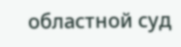областной суд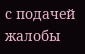с подачей жалобы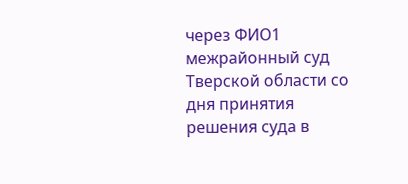через ФИО1 межрайонный суд Тверской области со дня принятия решения суда в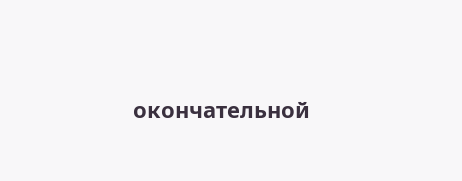окончательной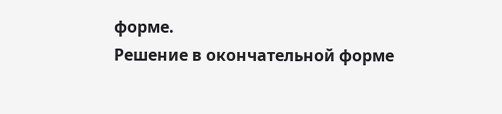форме.
Решение в окончательной форме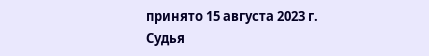принято 15 августа 2023 г.
Судья